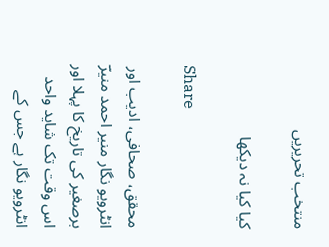منتخب تحریریں

کیا کیا نہ دیکھا

Share

محقق، صحافی، ادیب اور انٹرویو نگار منیر احمد منیرؔ برصغیر کی تاریخ کا پہلا اور اس وقت تک شاید واحد انٹرویو نگار ہے جس کے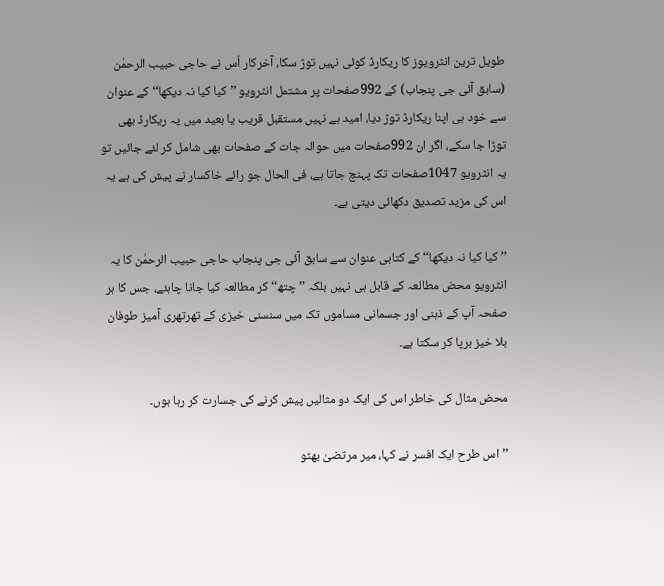طویل ترین انٹرویوز کا ریکارڈ کوئی نہیں توڑ سکا، آخرکار اُس نے حاجی حبیب الرحمٰن (سابق آئی جی پنجاب) کے 992صفحات پر مشتمل انٹرویو ’’کیا کیا نہ دیکھا‘‘ کے عنوان سے خود ہی اپنا ریکارڈ توڑ دیا، امید ہے نہیں مستقبل قریب یا بعید میں یہ ریکارڈ بھی توڑا جا سکے، اگر ان 992صفحات میں حوالہ جات کے صفحات بھی شامل کر لئے جائیں تو یہ انٹرویو 1047صفحات تک پہنچ جاتا ہے، فی الحال جو رائے خاکسار نے پیش کی ہے یہ اس کی مزید تصدیق دکھائی دیتی ہے۔

’’کیا کیا نہ دیکھا‘‘ کے کتابی عنوان سے سابق آئی جی پنجاب حاجی حبیب الرحمٰن کا یہ انٹرویو محض مطالعہ کے قابل ہی نہیں بلکہ ’’چتھ‘‘ کر مطالعہ کیا جانا چاہئے، جس کا ہر صفحہ آپ کے ذہنی اور جسمانی مساموں تک میں سنسنی خیزی کے تھرتھری آمیز طوفان بلا خیز برپا کر سکتا ہے۔

محض مثال کی خاطر اس کی ایک دو مثالیں پیش کرنے کی جسارت کر رہا ہوں۔

’’اس طرح ایک افسر نے کہا، میر مرتضیٰ بھٹو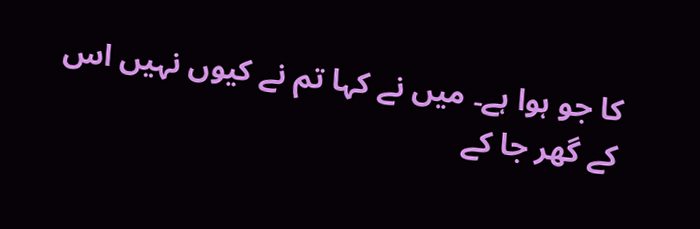کا جو ہوا ہے۔ میں نے کہا تم نے کیوں نہیں اس کے گھر جا کے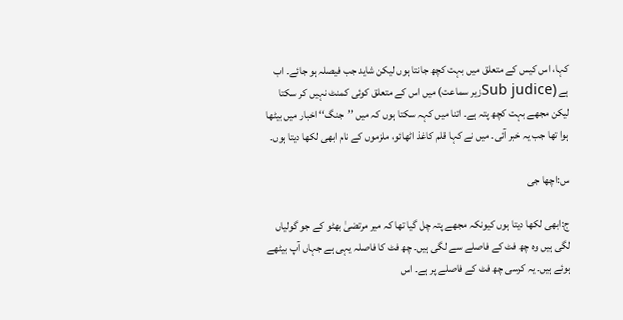کہا، اس کیس کے متعلق میں بہت کچھ جانتا ہوں لیکن شاید جب فیصلہ ہو جائے۔ اب ہے (Sub judiceزیر سماعت) میں اس کے متعلق کوئی کمنٹ نہیں کر سکتا لیکن مجھے بہت کچھ پتہ ہے۔ اتنا میں کہہ سکتا ہوں کہ میں ’’جنگ‘‘ اخبار میں بیٹھا ہوا تھا جب یہ خبر آئی۔ میں نے کہا قلم کاغذ اٹھائو، ملزموں کے نام ابھی لکھا دیتا ہوں۔

س:اچھا جی

ج:ابھی لکھا دیتا ہوں کیونکہ مجھے پتہ چل گیا تھا کہ میر مرتضیٰ بھٹو کے جو گولیاں لگی ہیں وہ چھ فٹ کے فاصلے سے لگی ہیں۔ چھ فٹ کا فاصلہ یہی ہے جہاں آپ بیٹھے ہوئے ہیں۔ یہ کرسی چھ فٹ کے فاصلے پر ہے۔ اس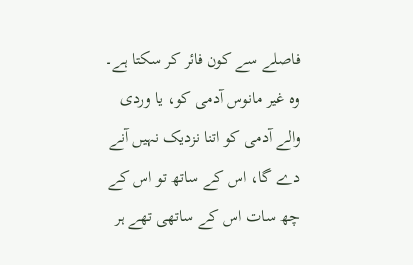فاصلے سے کون فائر کر سکتا ہے۔ وہ غیر مانوس آدمی کو، یا وردی والے آدمی کو اتنا نزدیک نہیں آنے دے گا، اس کے ساتھ تو اس کے چھ سات اس کے ساتھی تھے ہر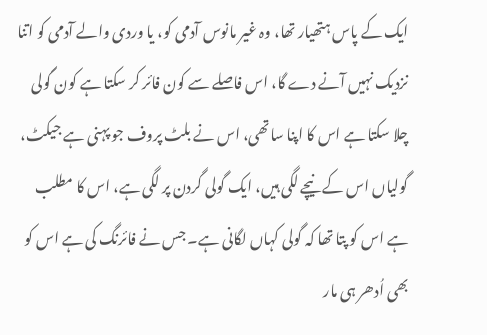ایک کے پاس ہتھیار تھا، وہ غیر مانوس آدمی کو، یا وردی والے آدمی کو اتنا نزدیک نہیں آنے دے گا، اس فاصلے سے کون فائر کر سکتا ہے کون گولی چلا سکتا ہے اس کا اپنا ساتھی، اس نے بلٹ پروف جو پہنی ہے جیکٹ، گولیاں اس کے نیچے لگی ہیں، ایک گولی گردن پر لگی ہے، اس کا مطلب ہے اس کو پتا تھا کہ گولی کہاں لگانی ہے۔ جس نے فائرنگ کی ہے اس کو بھی اُدھر ہی مار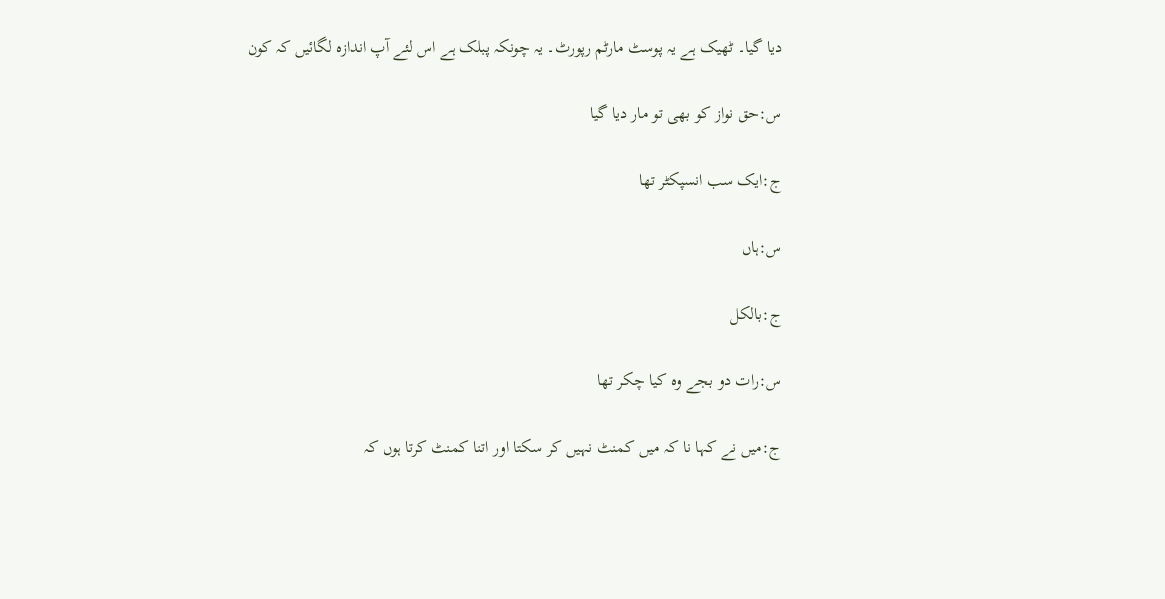دیا گیا۔ ٹھیک ہے یہ پوسٹ مارٹم رپورٹ۔ یہ چونکہ پبلک ہے اس لئے آپ اندازہ لگائیں کہ کون

س:حق نواز کو بھی تو مار دیا گیا

ج:ایک سب انسپکٹر تھا

س:ہاں

ج:بالکل

س:رات دو بجے وہ کیا چکر تھا

ج:میں نے کہا نا کہ میں کمنٹ نہیں کر سکتا اور اتنا کمنٹ کرتا ہوں کہ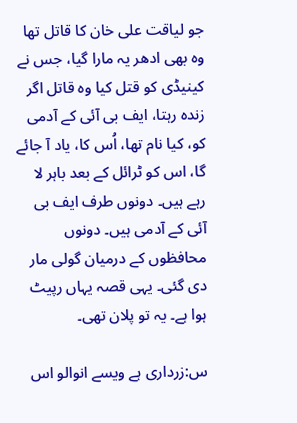جو لیاقت علی خان کا قاتل تھا وہ بھی ادھر یہ مارا گیا، جس نے کینیڈی کو قتل کیا وہ قاتل اگر زندہ رہتا، ایف بی آئی کے آدمی کو، کیا نام تھا، اُس کا، یاد آ جائے گا، اس کو ٹرائل کے بعد باہر لا رہے ہیں۔ دونوں طرف ایف بی آئی کے آدمی ہیں۔ دونوں محافظوں کے درمیان گولی مار دی گئی۔ یہی قصہ یہاں رپیٹ ہوا ہے۔ یہ تو پلان تھی۔

س:زرداری ہے ویسے انوالو اس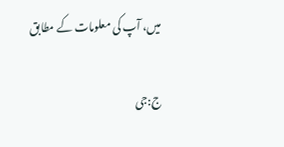میں، آپ کی معلومات کے مطابق

ج:جی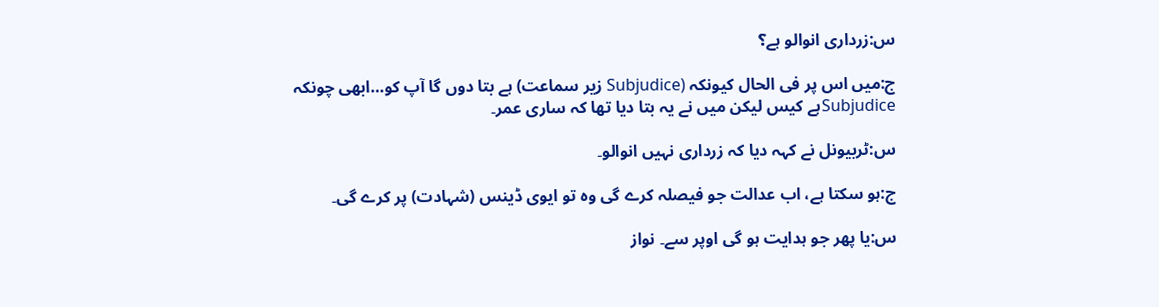س:زرداری انوالو ہے؟

ج:میں اس پر فی الحال کیونکہ (Subjudice زیر سماعت) ہے بتا دوں گا آپ کو…ابھی چونکہ Subjudiceہے کیس لیکن میں نے یہ بتا دیا تھا کہ ساری عمر۔

س:ٹربیونل نے کہہ دیا کہ زرداری نہیں انوالو۔

ج:ہو سکتا ہے، اب عدالت جو فیصلہ کرے گی وہ تو ایوی ڈینس (شہادت) پر کرے گی۔

س:یا پھر جو ہدایت ہو گی اوپر سے۔ نواز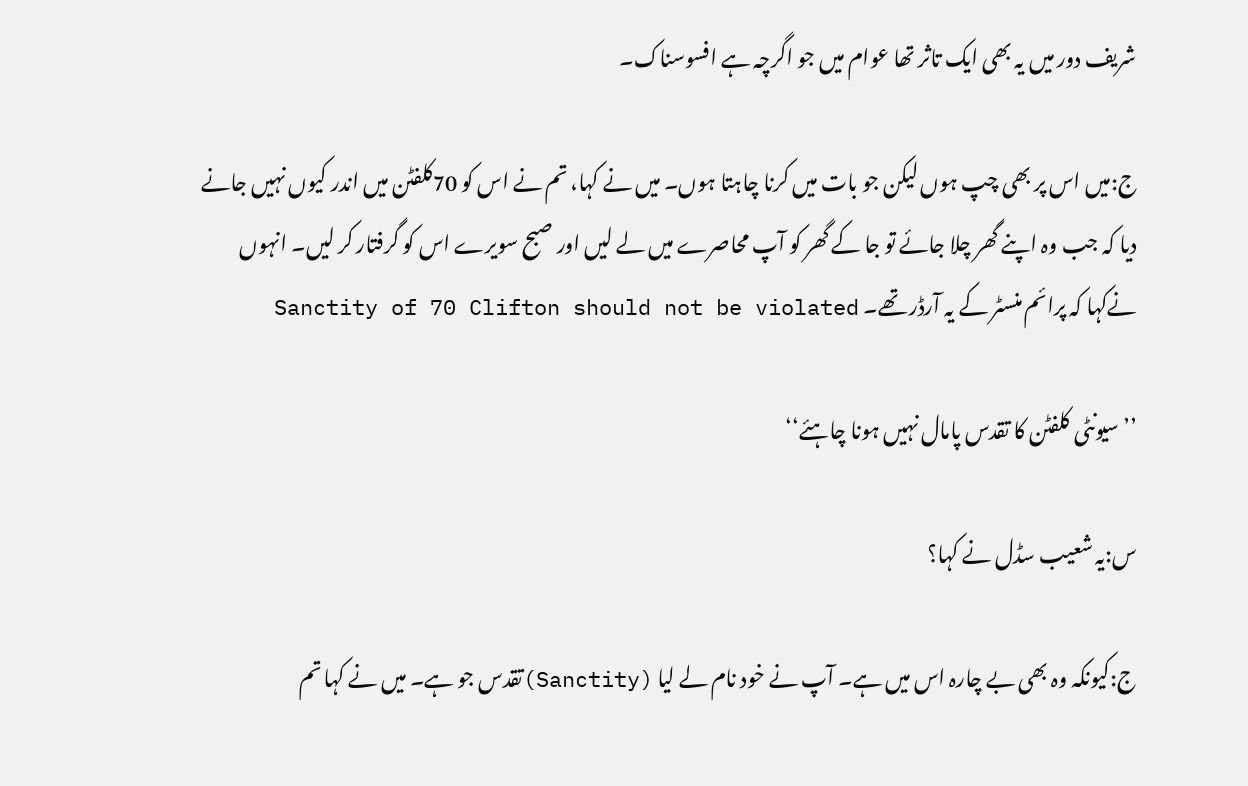شریف دور میں یہ بھی ایک تاثر تھا عوام میں جو اگرچہ ہے افسوسناک۔

ج:میں اس پر بھی چپ ہوں لیکن جو بات میں کرنا چاہتا ہوں۔ میں نے کہا، تم نے اس کو 70کلفٹن میں اندر کیوں نہیں جانے دیا کہ جب وہ اپنے گھر چلا جائے تو جا کے گھر کو آپ محاصرے میں لے لیں اور صبح سویرے اس کو گرفتار کر لیں۔ انہوں نےکہا کہ پرائم منسٹر کے یہ آرڈر تھے۔ Sanctity of 70 Clifton should not be violated

’’سیونٹی کلفٹن کا تقدس پامال نہیں ہونا چاہئے‘‘

س:یہ شعیب سڈل نے کہا؟

ج:کیونکہ وہ بھی بے چارہ اس میں ہے۔ آپ نے خود نام لے لیا (Sanctity)تقدس جو ہے۔ میں نے کہا تم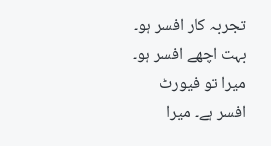تجربہ کار افسر ہو۔ بہت اچھے افسر ہو۔ میرا تو فیورٹ افسر ہے۔ میرا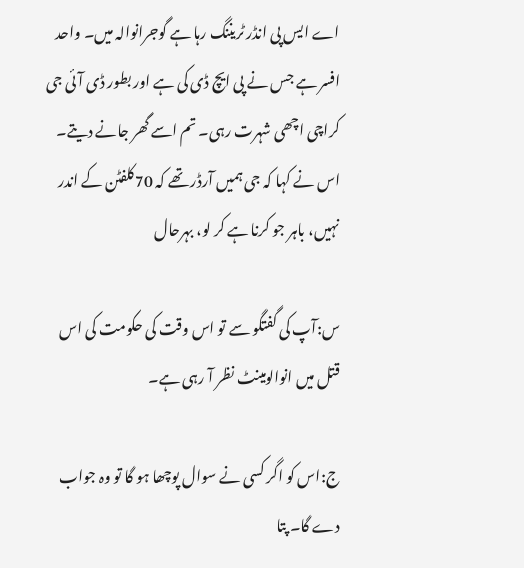اے ایس پی انڈر ٹریننگ رہا ہے گوجرانوالہ میں۔ واحد افسر ہے جس نے پی ایچ ڈی کی ہے اور بطور ڈی آئی جی کراچی اچھی شہرت رہی۔ تم اسے گھر جانے دیتے۔ اس نے کہا کہ جی ہمیں آرڈر تھے کہ 70کلفٹن کے اندر نہیں، باہر جو کرنا ہے کر لو، بہرحال

س:آپ کی گفتگو سے تو اس وقت کی حکومت کی اس قتل میں انوالومینٹ نظر آ رہی ہے۔

ج:اس کو اگر کسی نے سوال پوچھا ہو گا تو وہ جواب دے گا۔ پتا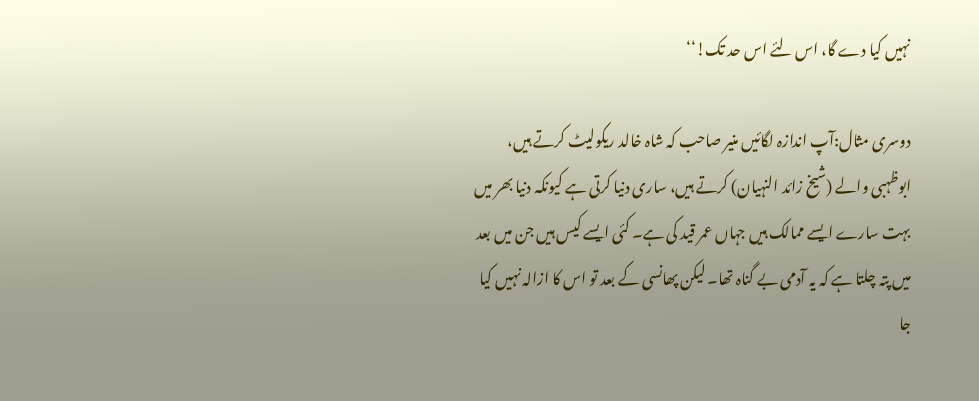نہیں کیا دے گا، اس لئے اس حد تک!‘‘

دوسری مثال:آپ اندازہ لگائیں منیر صاحب کہ شاہ خالد ریکولیٹ کرتے ہیں، ابوظہبی والے (شیخ زائد النہیان) کرتے ہیں، ساری دنیا کرتی ہے کیونکہ دنیا بھر میں بہت سارے ایسے ممالک ہیں جہاں عمر قید کی ہے۔ کئی ایسے کیس ہیں جن میں بعد میں پتہ چلتا ہے کہ یہ آدمی بے گناہ تھا۔ لیکن پھانسی کے بعد تو اس کا ازالہ نہیں کیا جا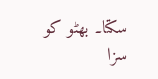سکتا۔ بھٹو کو سزا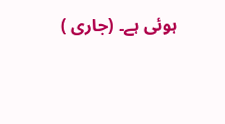ہوئی ہے۔ (جاری )